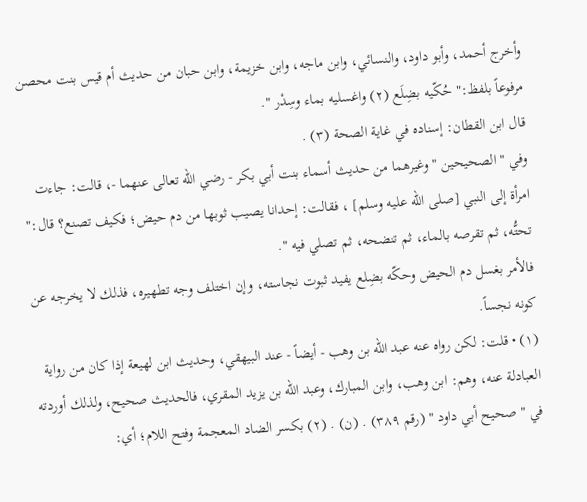وأخرج أحمد، وأبو داود، والنسائي، وابن ماجه، وابن خزيمة، وابن حبان من حديث أم قيس بنت محصن مرفوعاً بلفظ:" حُكّيه بضِلَع (٢) واغسليه بماء وسِدْر ".
قال ابن القطان: إسناده في غاية الصحة (٣) .
وفي " الصحيحين " وغيرهما من حديث أسماء بنت أبي بكر - رضي الله تعالى عنهما -، قالت: جاءت امرأة إلى النبي [صلى الله عليه وسلم] ، فقالت: إحدانا يصيب ثوبها من دم حيض؛ فكيف تصنع؟ قال:" تحتُّه، ثم تقرصه بالماء، ثم تنضحه، ثم تصلي فيه ".
فالأمر بغسل دم الحيض وحكّه بضِلع يفيد ثبوت نجاسته، وإن اختلف وجه تطهيره، فذلك لا يخرجه عن كونه نجساً.
(١) • قلت: لكن رواه عنه عبد الله بن وهب - أيضاً - عند البيهقي، وحديث ابن لهيعة إذا كان من رواية العبادلة عنه، وهم: ابن وهب، وابن المبارك، وعبد الله بن يزيد المقري، فالحديث صحيح، ولذلك أوردته في " صحيح أبي داود " (رقم ٣٨٩) . (ن) . (٢) بكسر الضاد المعجمة وفتح اللام؛ أي: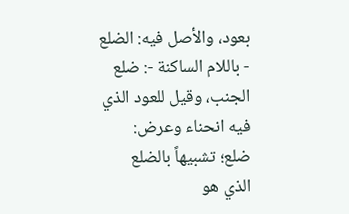بعود، والأصل فيه: الضلع - باللام الساكنة -: ضلع الجنب، وقيل للعود الذي فيه انحناء وعرض: ضلع؛ تشبيهاً بالضلع الذي هو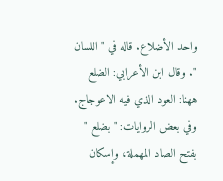واحد الأضلاع. قاله في " اللسان ". وقال ابن الأعرابي: الضلع ههنا: العود الذي فيه الاعوجاج. وفي بعض الروايات: " بضلع " بفتح الصاد المهملة، وإسكان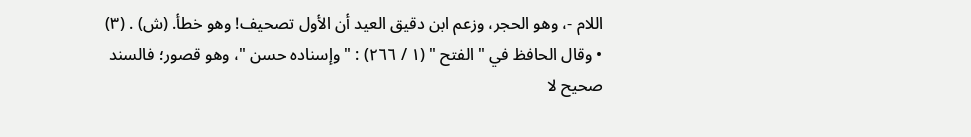اللام -، وهو الحجر، وزعم ابن دقيق العيد أن الأول تصحيف! وهو خطأ. (ش) . (٣) • وقال الحافظ في " الفتح " (١ / ٢٦٦) : " وإسناده حسن "، وهو قصور؛ فالسند صحيح لا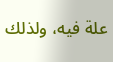علة فيه، ولذلك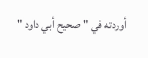أوردته في " صحيح أبي داود "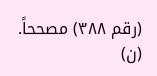(رقم ٣٨٨) مصححاً. (ن)